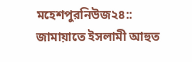মহেশপুরনিউজ২৪:: জামায়াতে ইসলামী আহুত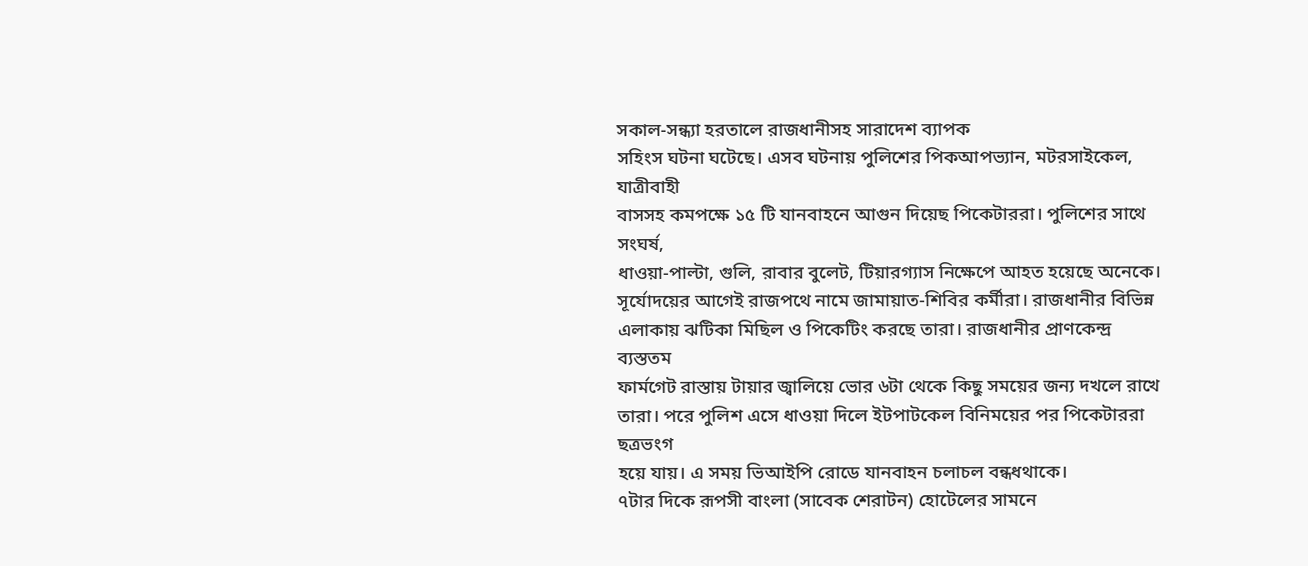সকাল-সন্ধ্যা হরতালে রাজধানীসহ সারাদেশ ব্যাপক
সহিংস ঘটনা ঘটেছে। এসব ঘটনায় পুলিশের পিকআপভ্যান, মটরসাইকেল, যাত্রীবাহী
বাসসহ কমপক্ষে ১৫ টি যানবাহনে আগুন দিয়েছ পিকেটাররা। পুলিশের সাথে সংঘর্ষ,
ধাওয়া-পাল্টা, গুলি, রাবার বুলেট, টিয়ারগ্যাস নিক্ষেপে আহত হয়েছে অনেকে।
সূর্যোদয়ের আগেই রাজপথে নামে জামায়াত-শিবির কর্মীরা। রাজধানীর বিভিন্ন
এলাকায় ঝটিকা মিছিল ও পিকেটিং করছে তারা। রাজধানীর প্রাণকেন্দ্র ব্যস্ততম
ফার্মগেট রাস্তায় টায়ার জ্বালিয়ে ভোর ৬টা থেকে কিছু সময়ের জন্য দখলে রাখে
তারা। পরে পুলিশ এসে ধাওয়া দিলে ইটপাটকেল বিনিময়ের পর পিকেটাররা ছত্রভংগ
হয়ে যায়। এ সময় ভিআইপি রোডে যানবাহন চলাচল বন্ধধথাকে।
৭টার দিকে রূপসী বাংলা (সাবেক শেরাটন) হোটেলের সামনে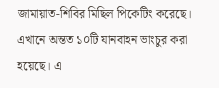জামায়াত-শিবির মিছিল পিকেটিং করেছে। এখানে অন্তত ১০টি যানবাহন ভাংচুর করা হয়েছে। এ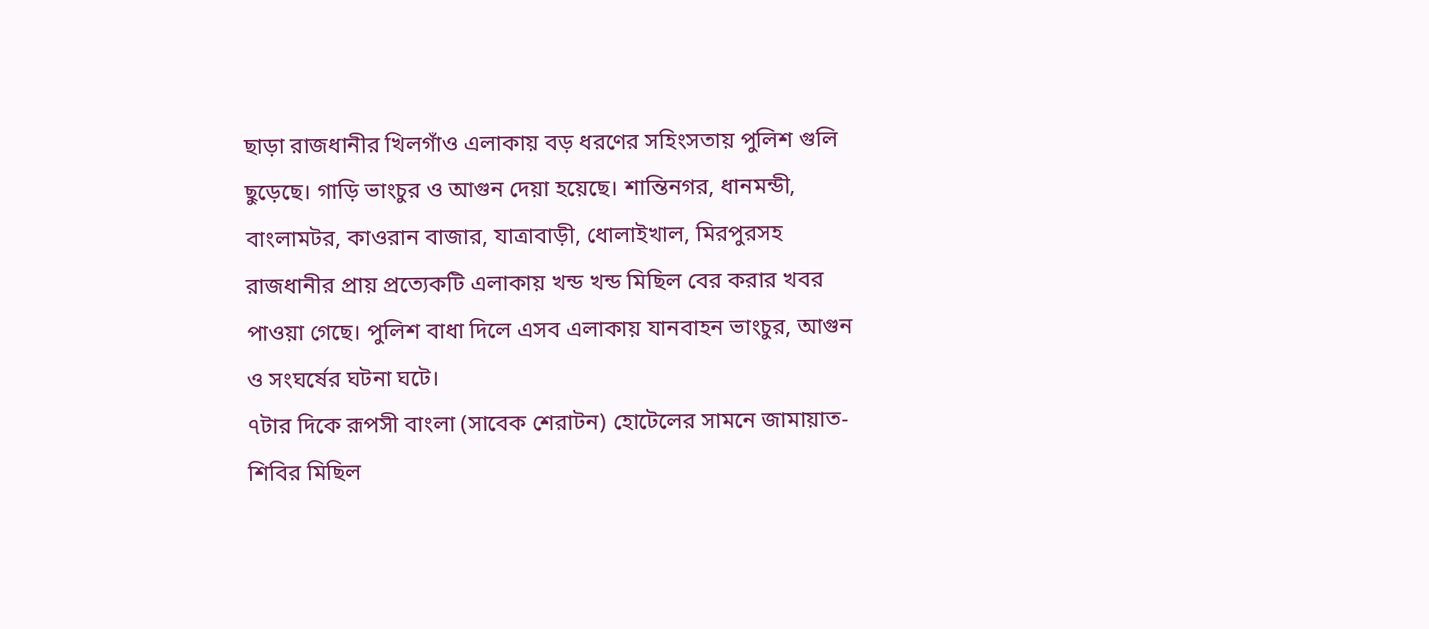ছাড়া রাজধানীর খিলগাঁও এলাকায় বড় ধরণের সহিংসতায় পুলিশ গুলি ছুড়েছে। গাড়ি ভাংচুর ও আগুন দেয়া হয়েছে। শান্তিনগর, ধানমন্ডী, বাংলামটর, কাওরান বাজার, যাত্রাবাড়ী, ধোলাইখাল, মিরপুরসহ রাজধানীর প্রায় প্রত্যেকটি এলাকায় খন্ড খন্ড মিছিল বের করার খবর পাওয়া গেছে। পুলিশ বাধা দিলে এসব এলাকায় যানবাহন ভাংচুর, আগুন ও সংঘর্ষের ঘটনা ঘটে।
৭টার দিকে রূপসী বাংলা (সাবেক শেরাটন) হোটেলের সামনে জামায়াত-শিবির মিছিল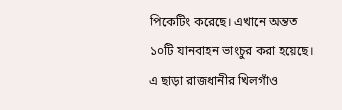পিকেটিং করেছে। এখানে অন্তত ১০টি যানবাহন ভাংচুর করা হয়েছে। এ ছাড়া রাজধানীর খিলগাঁও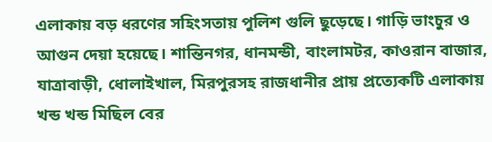এলাকায় বড় ধরণের সহিংসতায় পুলিশ গুলি ছুড়েছে। গাড়ি ভাংচুর ও আগুন দেয়া হয়েছে। শান্তিনগর, ধানমন্ডী, বাংলামটর, কাওরান বাজার, যাত্রাবাড়ী, ধোলাইখাল, মিরপুরসহ রাজধানীর প্রায় প্রত্যেকটি এলাকায় খন্ড খন্ড মিছিল বের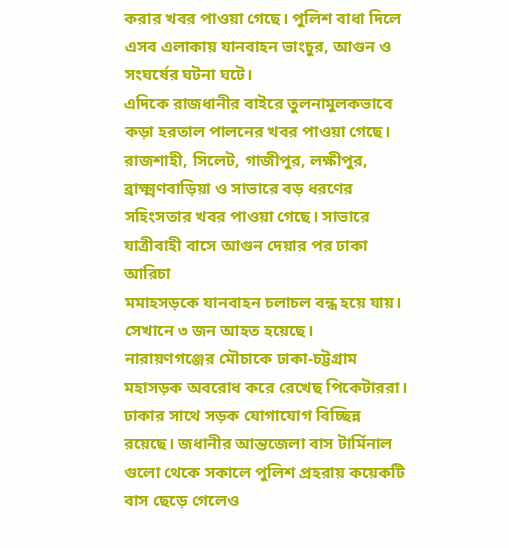করার খবর পাওয়া গেছে। পুলিশ বাধা দিলে এসব এলাকায় যানবাহন ভাংচুর, আগুন ও সংঘর্ষের ঘটনা ঘটে।
এদিকে রাজধানীর বাইরে তুলনামুলকভাবে কড়া হরতাল পালনের খবর পাওয়া গেছে।
রাজশাহী, সিলেট, গাজীপুর, লক্ষীপুর, ব্রাক্ষ্মণবাড়িয়া ও সাভারে বড় ধরণের
সহিংসতার খবর পাওয়া গেছে। সাভারে যাত্রীবাহী বাসে আগুন দেয়ার পর ঢাকা আরিচা
মমাহসড়কে যানবাহন চলাচল বন্ধ হয়ে যায়। সেখানে ৩ জন আহত হয়েছে।
নারায়ণগঞ্জের মৌচাকে ঢাকা-চট্টগ্রাম মহাসড়ক অবরোধ করে রেখেছ পিকেটাররা।
ঢাকার সাথে সড়ক যোগাযোগ বিচ্ছিন্ন রয়েছে। জধানীর আন্তজেলা বাস টার্মিনাল গুলো থেকে সকালে পুলিশ প্রহরায় কয়েকটি বাস ছেড়ে গেলেও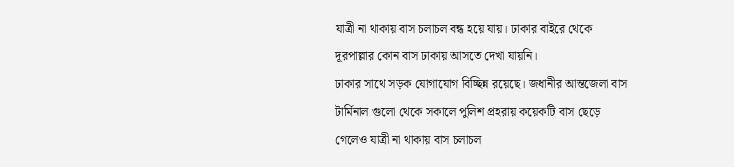যাত্রী না থাকায় বাস চলাচল বন্ধ হয়ে যায়। ঢাকার বাইরে থেকে দূরপাল্লার কোন বাস ঢাকায় আসতে দেখা যায়নি।
ঢাকার সাথে সড়ক যোগাযোগ বিচ্ছিন্ন রয়েছে। জধানীর আন্তজেলা বাস টার্মিনাল গুলো থেকে সকালে পুলিশ প্রহরায় কয়েকটি বাস ছেড়ে গেলেও যাত্রী না থাকায় বাস চলাচল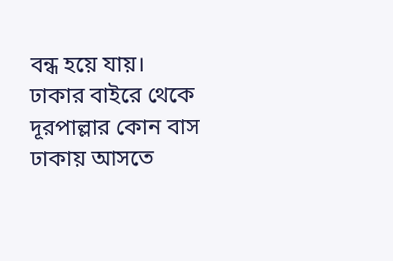বন্ধ হয়ে যায়। ঢাকার বাইরে থেকে দূরপাল্লার কোন বাস ঢাকায় আসতে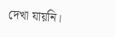দেখা যায়নি।